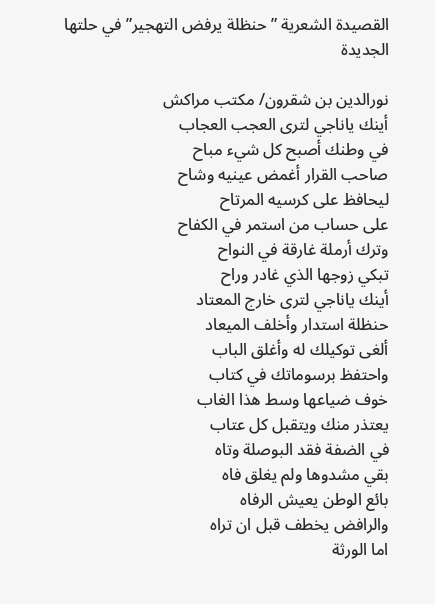القصيدة الشعرية ” حنظلة يرفض التهجير” في حلتها الجديدة

نورالدين بن شقرون/ مكتب مراكش
أينك ياناجي لترى العجب العجاب
في وطنك أصبح كل شيء مباح
صاحب القرار أغمض عينيه وشاح
ليحافظ على كرسيه المرتاح
على حساب من استمر في الكفاح
وترك أرملة غارقة في النواح
تبكي زوجها الذي غادر وراح
أينك ياناجي لترى خارج المعتاد
حنظلة استدار وأخلف الميعاد
ألغى توكيلك له وأغلق الباب
واحتفظ برسوماتك في كتاب
خوف ضياعها وسط هذا الغاب
يعتذر منك ويتقبل كل عتاب
في الضفة فقد البوصلة وتاه
بقي مشدوها ولم يغلق فاه
بائع الوطن يعيش الرفاه
والرافض يخطف قبل ان تراه
اما الورثة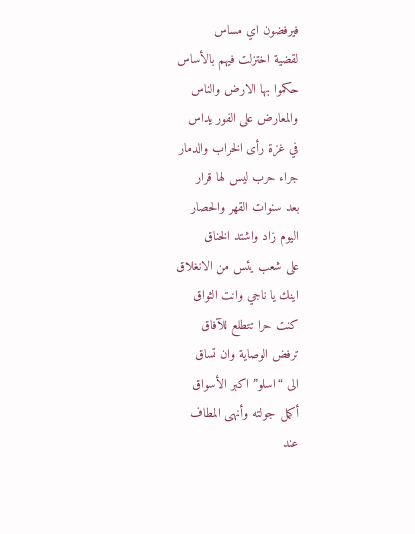فيرفضون اي مساس
لقضية اختزلت فيهم بالأساس
حكموا بها الارض والناس
والمعارض على الفور يداس
في غزة رأى الخراب والدمار
جراء حرب ليس لها قرار
بعد سنوات القهر والحصار
اليوم زاد واشتد الخناق
على شعب يئس من الانغلاق
اينك يا ناجي وانت الثواق
كنت حرا تتطلع للآفاق
ترفض الوصاية وان تساق
الى “اسلو” اكبر الأسواق
أكمل جولته وأنهى المطاف
عند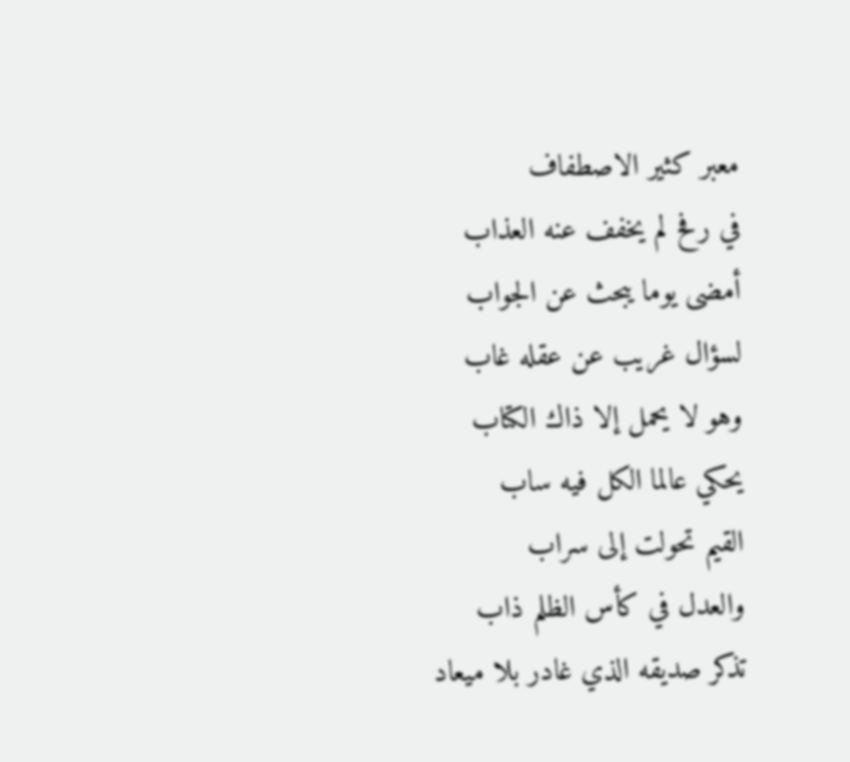معبر كثير الاصطفاف
في رفح لم يخفف عنه العذاب
أمضى يوما يبحث عن الجواب
لسؤال غريب عن عقله غاب
وهو لا يحمل إلا ذاك الكتاب
يحكي عالما الكل فيه ساب
القيم تحولت إلى سراب
والعدل في كأس الظلم ذاب
تذكر صديقه الذي غادر بلا ميعاد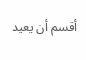أقسم أن يعيد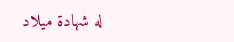له شهادة ميلاد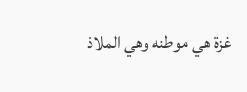غزة هي موطنه وهي الملاذ